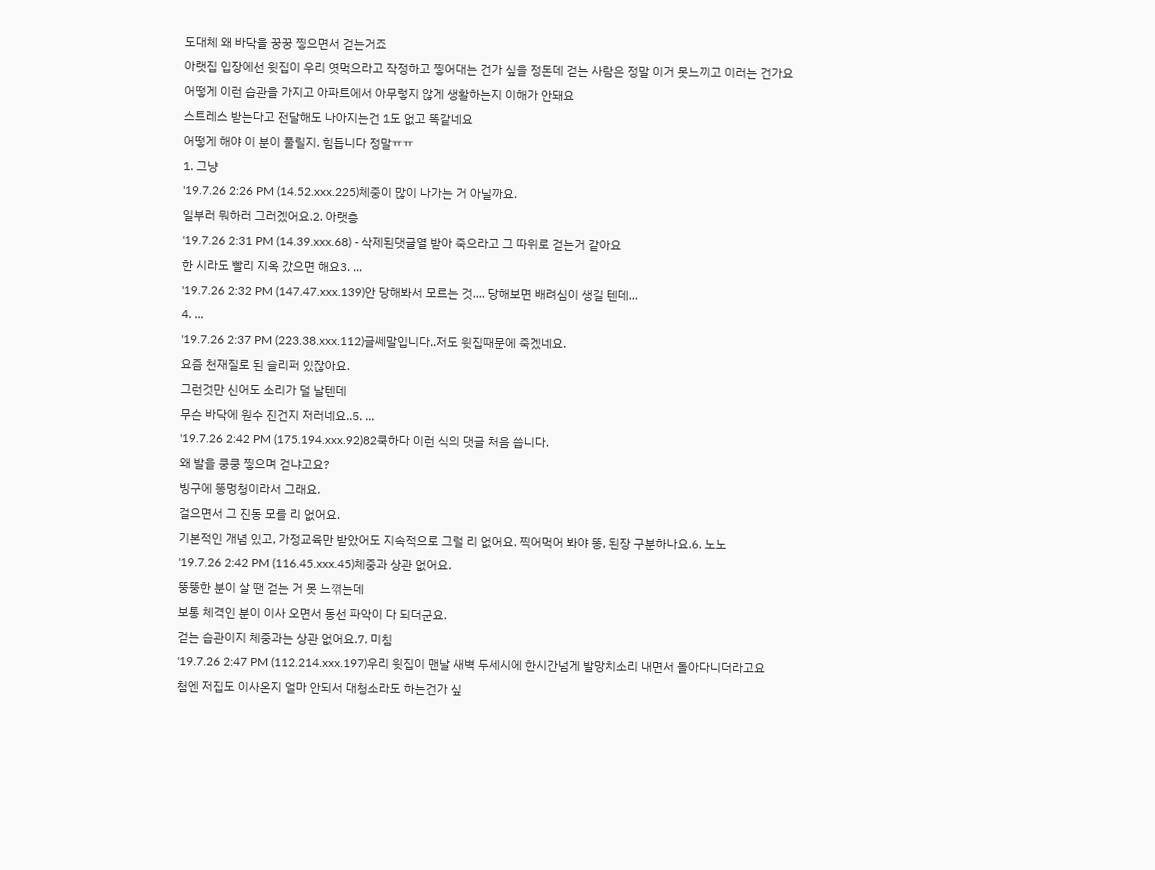도대체 왜 바닥을 꿍꿍 찧으면서 걷는거죠
아랫집 입장에선 윗집이 우리 엿먹으라고 작정하고 찧어대는 건가 싶을 정돈데 걷는 사람은 정말 이거 못느끼고 이러는 건가요
어떻게 이런 습관을 가지고 아파트에서 아무렇지 않게 생활하는지 이해가 안돼요
스트레스 받는다고 전달해도 나아지는건 1도 없고 똑같네요
어떻게 해야 이 분이 풀릴지. 힘듭니다 정말ㅠㅠ
1. 그냥
'19.7.26 2:26 PM (14.52.xxx.225)체중이 많이 나가는 거 아닐까요.
일부러 뭐하러 그러겠어요.2. 아랫층
'19.7.26 2:31 PM (14.39.xxx.68) - 삭제된댓글열 받아 죽으라고 그 따위로 걷는거 같아요
한 시라도 빨리 지옥 갔으면 해요3. ...
'19.7.26 2:32 PM (147.47.xxx.139)안 당해봐서 모르는 것.... 당해보면 배려심이 생길 텐데...
4. ...
'19.7.26 2:37 PM (223.38.xxx.112)글쎄말입니다..저도 윗집때문에 죽겠네요.
요즘 천재질로 된 슬리퍼 있잖아요.
그런것만 신어도 소리가 덜 날텐데
무슨 바닥에 원수 진건지 저러네요..5. ...
'19.7.26 2:42 PM (175.194.xxx.92)82쿡하다 이런 식의 댓글 처음 씁니다.
왜 발을 쿵쿵 찧으며 걷냐고요?
빙구에 똥멍청이라서 그래요.
걸으면서 그 진동 모를 리 없어요.
기본적인 개념 있고, 가정교육만 받았어도 지속적으로 그럴 리 없어요. 찍어먹어 봐야 똥, 된장 구분하나요.6. 노노
'19.7.26 2:42 PM (116.45.xxx.45)체중과 상관 없어요.
뚱뚱한 분이 살 땐 걷는 거 못 느껶는데
보통 체격인 분이 이사 오면서 동선 파악이 다 되더군요.
걷는 습관이지 체중과는 상관 없어요.7. 미침
'19.7.26 2:47 PM (112.214.xxx.197)우리 윗집이 맨날 새벽 두세시에 한시간넘게 발망치소리 내면서 돌아다니더라고요
첨엔 저집도 이사온지 얼마 안되서 대청소라도 하는건가 싶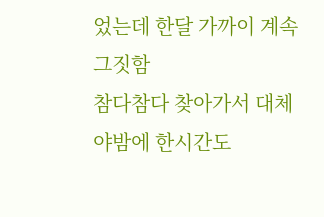었는데 한달 가까이 계속 그짓함
참다참다 찾아가서 대체 야밤에 한시간도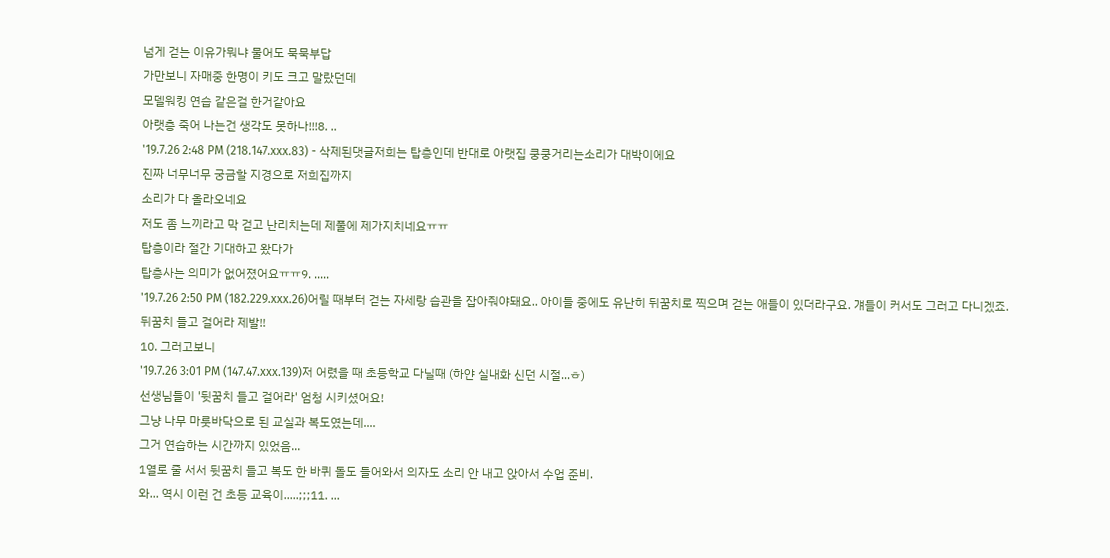넘게 걷는 이유가뭐냐 물어도 묵묵부답
가만보니 자매중 한명이 키도 크고 말랐던데
모델워킹 연습 같은걸 한거같아요
아랫층 죽어 나는건 생각도 못하나!!!8. ..
'19.7.26 2:48 PM (218.147.xxx.83) - 삭제된댓글저희는 탑층인데 반대로 아랫집 쿵쿵거리는소리가 대박이에요
진짜 너무너무 궁금할 지경으로 저희집까지
소리가 다 올라오네요
저도 좀 느끼라고 막 걷고 난리치는데 제풀에 제가지치네요ㅠㅠ
탑층이라 절간 기대하고 왔다가
탑층사는 의미가 없어졌어요ㅠㅠ9. .....
'19.7.26 2:50 PM (182.229.xxx.26)어릴 때부터 걷는 자세랑 습관을 잡아줘야돼요.. 아이들 중에도 유난히 뒤꿈치로 찍으며 걷는 애들이 있더라구요. 걔들이 커서도 그러고 다니겠죠. 뒤꿈치 들고 걸어라 제발!!
10. 그러고보니
'19.7.26 3:01 PM (147.47.xxx.139)저 어렸을 때 초등학교 다닐때 (하얀 실내화 신던 시절...ㅎ)
선생님들이 '뒷꿈치 들고 걸어라' 엄청 시키셨어요!
그냥 나무 마룻바닥으로 된 교실과 복도였는데....
그거 연습하는 시간까지 있었음...
1열로 줄 서서 뒷꿈치 들고 복도 한 바퀴 돌도 들어와서 의자도 소리 안 내고 앉아서 수업 준비.
와... 역시 이런 건 초등 교육이.....;;;11. ...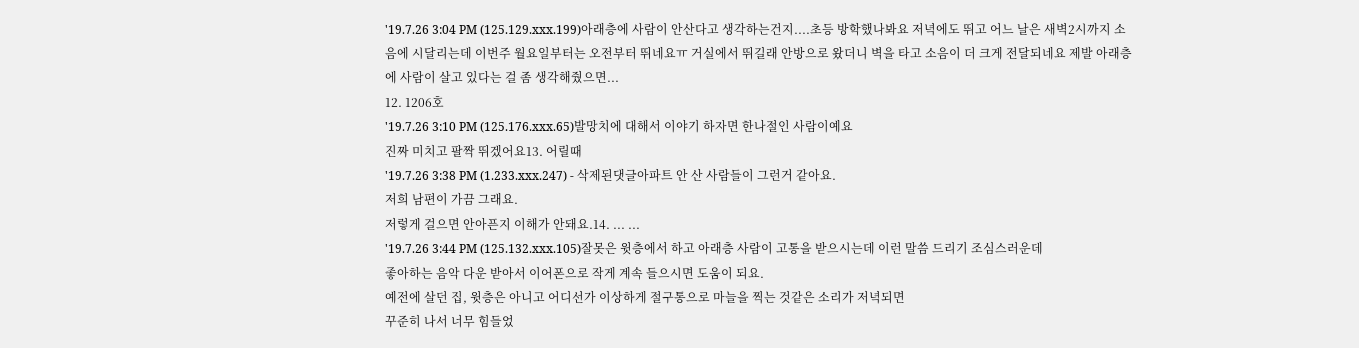'19.7.26 3:04 PM (125.129.xxx.199)아래층에 사람이 안산다고 생각하는건지....초등 방학했나봐요 저녁에도 뛰고 어느 날은 새벽2시까지 소음에 시달리는데 이번주 월요일부터는 오전부터 뛰네요ㅠ 거실에서 뛰길래 안방으로 왔더니 벽을 타고 소음이 더 크게 전달되네요 제발 아래층에 사람이 살고 있다는 걸 좀 생각해줬으면...
12. 1206호
'19.7.26 3:10 PM (125.176.xxx.65)발망치에 대해서 이야기 하자면 한나절인 사람이예요
진짜 미치고 팔짝 뛰겠어요13. 어릴때
'19.7.26 3:38 PM (1.233.xxx.247) - 삭제된댓글아파트 안 산 사람들이 그런거 같아요.
저희 남편이 가끔 그래요.
저렇게 걸으면 안아픈지 이해가 안돼요.14. ... ...
'19.7.26 3:44 PM (125.132.xxx.105)잘못은 윗층에서 하고 아래층 사람이 고통을 받으시는데 이런 말씀 드리기 조심스러운데
좋아하는 음악 다운 받아서 이어폰으로 작게 계속 들으시면 도움이 되요.
예전에 살던 집, 윗층은 아니고 어디선가 이상하게 절구통으로 마늘을 찍는 것같은 소리가 저녁되면
꾸준히 나서 너무 힘들었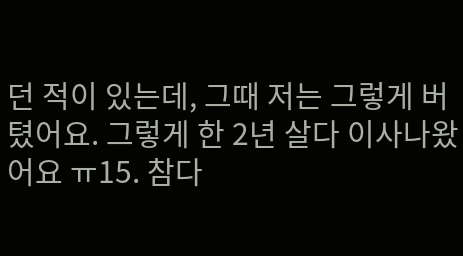던 적이 있는데, 그때 저는 그렇게 버텼어요. 그렇게 한 2년 살다 이사나왔어요 ㅠ15. 참다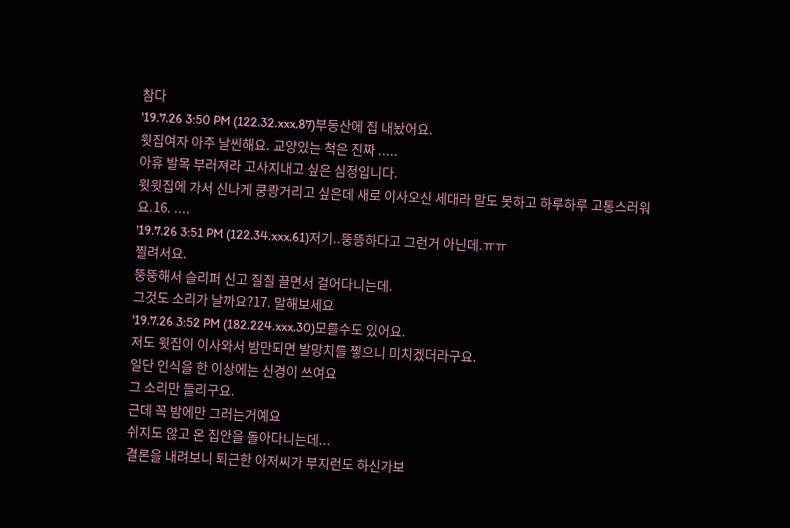참다
'19.7.26 3:50 PM (122.32.xxx.87)부동산에 집 내놨어요.
윗집여자 아주 날씬해요. 교양있는 척은 진짜 .....
아휴 발목 부러져라 고사지내고 싶은 심정입니다.
윗윗집에 가서 신나게 쿵쾅거리고 싶은데 새로 이사오신 세대라 말도 못하고 하루하루 고통스러워요.16. ....
'19.7.26 3:51 PM (122.34.xxx.61)저기..뚱뜽하다고 그런거 아닌데.ㅠㅠ
찔려서요.
뚱뚱해서 슬리퍼 신고 질질 끌면서 걸어다니는데.
그것도 소리가 날까요?17. 말해보세요
'19.7.26 3:52 PM (182.224.xxx.30)모를수도 있어요.
저도 윗집이 이사와서 밤만되면 발망치를 찧으니 미치겠더라구요.
일단 인식을 한 이상에는 신경이 쓰여요
그 소리만 들리구요.
근데 꼭 밤에만 그러는거예요
쉬지도 않고 온 집안을 돌아다니는데...
결론을 내려보니 퇴근한 아저씨가 부지런도 하신가보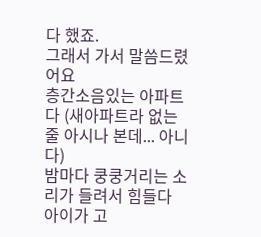다 했죠.
그래서 가서 말씀드렸어요
층간소음있는 아파트다 (새아파트라 없는 줄 아시나 본데... 아니다)
밤마다 쿵쿵거리는 소리가 들려서 힘들다
아이가 고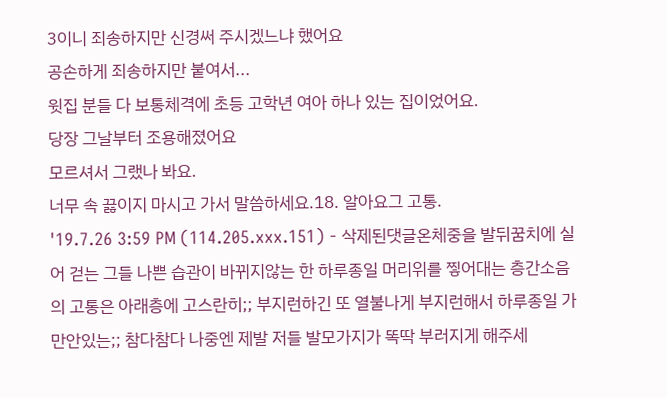3이니 죄송하지만 신경써 주시겠느냐 했어요
공손하게 죄송하지만 붙여서...
윗집 분들 다 보통체격에 초등 고학년 여아 하나 있는 집이었어요.
당장 그날부터 조용해졌어요
모르셔서 그랬나 봐요.
너무 속 끓이지 마시고 가서 말씀하세요.18. 알아요그 고통.
'19.7.26 3:59 PM (114.205.xxx.151) - 삭제된댓글온체중을 발뒤꿈치에 실어 걷는 그들 나쁜 습관이 바뀌지않는 한 하루종일 머리위를 찧어대는 층간소음의 고통은 아래층에 고스란히;; 부지런하긴 또 열불나게 부지런해서 하루종일 가만안있는;; 참다참다 나중엔 제발 저들 발모가지가 똑딱 부러지게 해주세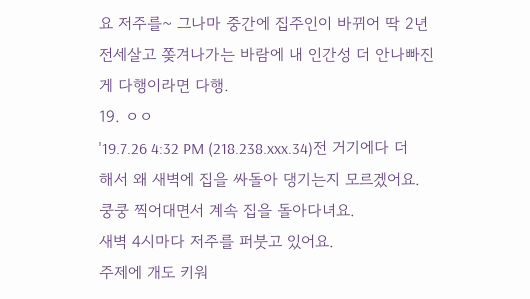요 저주를~ 그나마 중간에 집주인이 바뀌어 딱 2년 전세살고 쫒겨나가는 바람에 내 인간성 더 안나빠진 게 다행이라면 다행.
19. ㅇㅇ
'19.7.26 4:32 PM (218.238.xxx.34)전 거기에다 더해서 왜 새벽에 집을 싸돌아 댕기는지 모르겠어요.
쿵쿵 찍어대면서 계속 집을 돌아다녀요.
새벽 4시마다 저주를 퍼붓고 있어요.
주제에 개도 키워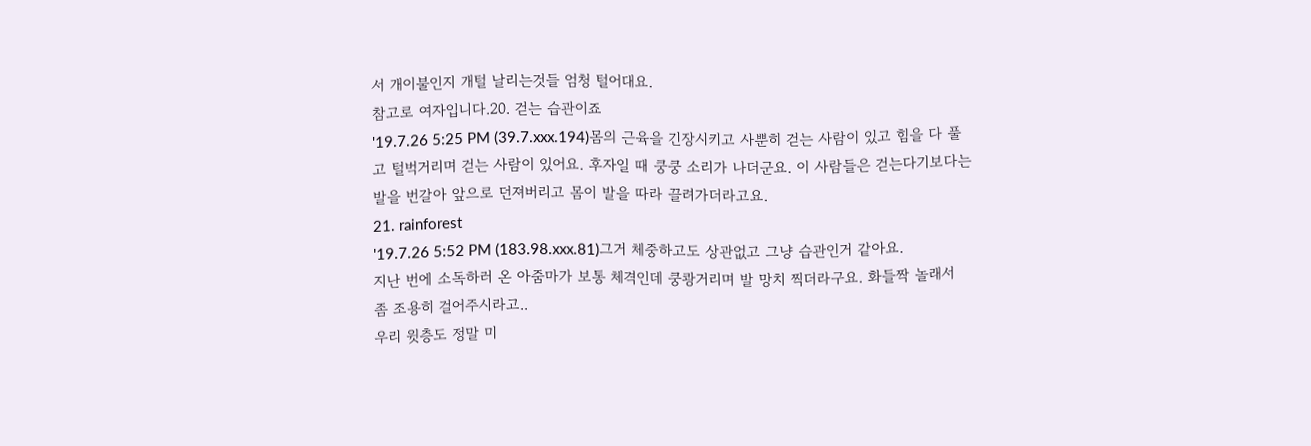서 개이불인지 개털 날리는것들 엄청 털어대요.
참고로 여자입니다.20. 걷는 습관이죠
'19.7.26 5:25 PM (39.7.xxx.194)몸의 근육을 긴장시키고 사뿐히 걷는 사람이 있고 힘을 다 풀고 털벅거리며 걷는 사람이 있어요. 후자일 때 쿵쿵 소리가 나더군요. 이 사람들은 걷는다기보다는 발을 번갈아 앞으로 던져버리고 몸이 발을 따라 끌려가더라고요.
21. rainforest
'19.7.26 5:52 PM (183.98.xxx.81)그거 체중하고도 상관없고 그냥 습관인거 같아요.
지난 번에 소독하러 온 아줌마가 보통 체격인데 쿵쾅거리며 발 망치 찍더라구요. 화들짝 놀래서 좀 조용히 걸어주시라고..
우리 윗층도 정말 미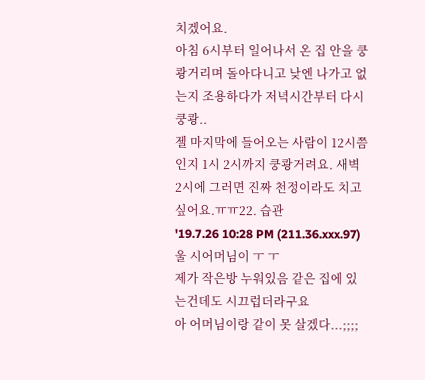치겠어요.
아침 6시부터 일어나서 온 집 안을 쿵쾅거리며 돌아다니고 낮엔 나가고 없는지 조용하다가 저녁시간부터 다시 쿵쾅..
젤 마지막에 들어오는 사람이 12시쯤인지 1시 2시까지 쿵쾅거려요. 새벽 2시에 그러면 진짜 천정이라도 치고 싶어요.ㅠㅠ22. 습관
'19.7.26 10:28 PM (211.36.xxx.97)울 시어머님이 ㅜ ㅜ
제가 작은방 누워있음 같은 집에 있는건데도 시끄럽더라구요
아 어머님이랑 같이 못 살겠다...;;;;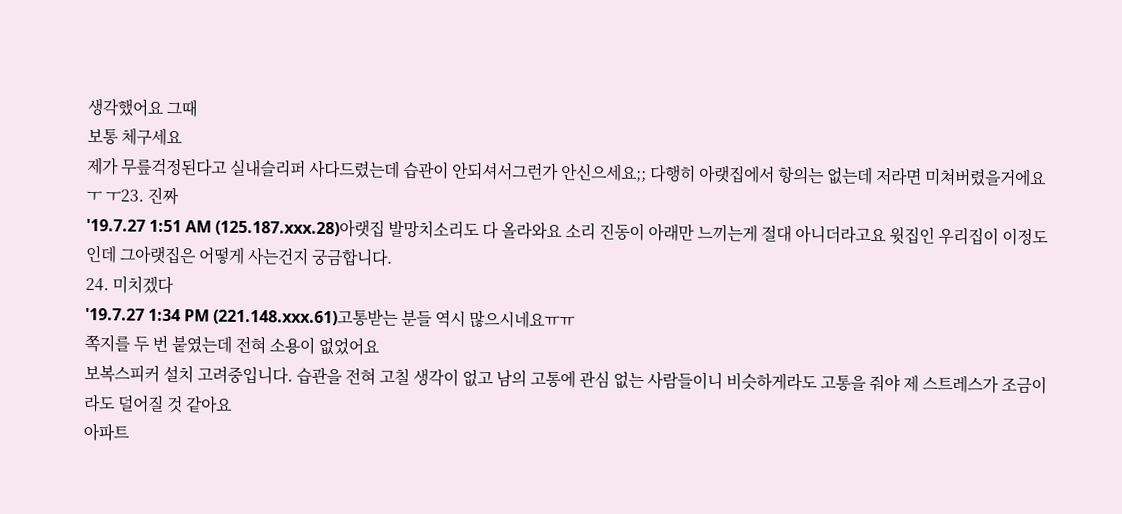생각했어요 그때
보통 체구세요
제가 무릎걱정된다고 실내슬리퍼 사다드렸는데 습관이 안되셔서그런가 안신으세요;; 다행히 아랫집에서 항의는 없는데 저라면 미쳐버렸을거에요 ㅜ ㅜ23. 진짜
'19.7.27 1:51 AM (125.187.xxx.28)아랫집 발망치소리도 다 올라와요 소리 진동이 아래만 느끼는게 절대 아니더라고요 윗집인 우리집이 이정도인데 그아랫집은 어떻게 사는건지 궁금합니다.
24. 미치겠다
'19.7.27 1:34 PM (221.148.xxx.61)고통받는 분들 역시 많으시네요ㅠㅠ
쪽지를 두 번 붙였는데 전혀 소용이 없었어요
보복스피커 설치 고려중입니다. 습관을 전혀 고칠 생각이 없고 남의 고통에 관심 없는 사람들이니 비슷하게라도 고통을 줘야 제 스트레스가 조금이라도 덜어질 것 같아요
아파트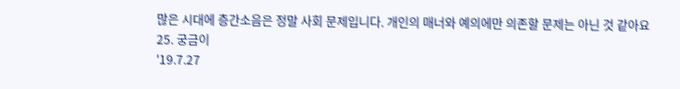많은 시대에 층간소음은 정말 사회 문제입니다. 개인의 매너와 예의에만 의존할 문제는 아닌 것 같아요25. 궁금이
'19.7.27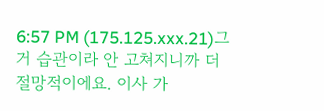6:57 PM (175.125.xxx.21)그거 습관이라 안 고쳐지니까 더 절망적이에요. 이사 가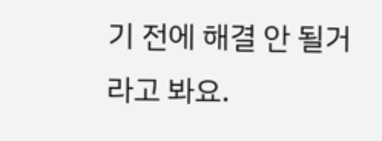기 전에 해결 안 될거라고 봐요.